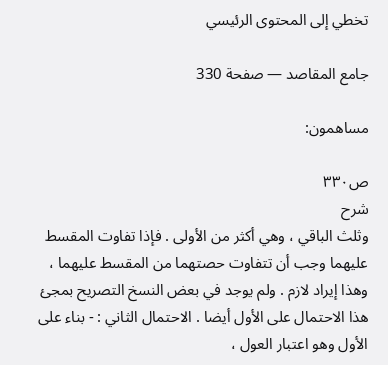تخطي إلى المحتوى الرئيسي

جامع المقاصد — صفحة 330

مساهمون:

ص٣٣٠
شرح
وثلث الباقي ، وهي أكثر من الأولى . فإذا تفاوت المقسط عليهما وجب أن تتفاوت حصتهما من المقسط عليهما ، وهذا إيراد لازم . ولم يوجد في بعض النسخ التصريح بمجئ هذا الاحتمال على الأول أيضا . الاحتمال الثاني : - بناء على الأول وهو اعتبار العول ،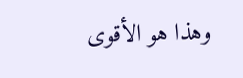وهذا هو الأقوى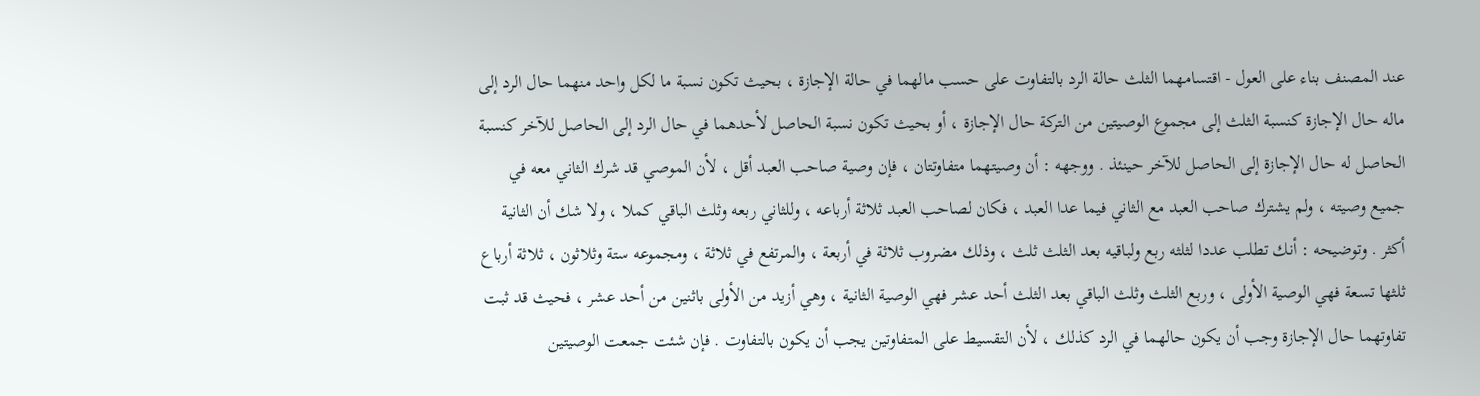عند المصنف بناء على العول - اقتسامهما الثلث حالة الرد بالتفاوت على حسب مالهما في حالة الإجازة ، بحيث تكون نسبة ما لكل واحد منهما حال الرد إلى ماله حال الإجازة كنسبة الثلث إلى مجموع الوصيتين من التركة حال الإجازة ، أو بحيث تكون نسبة الحاصل لأحدهما في حال الرد إلى الحاصل للآخر كنسبة الحاصل له حال الإجازة إلى الحاصل للآخر حينئذ . ووجهه : أن وصيتهما متفاوتتان ، فإن وصية صاحب العبد أقل ، لأن الموصي قد شرك الثاني معه في جميع وصيته ، ولم يشترك صاحب العبد مع الثاني فيما عدا العبد ، فكان لصاحب العبد ثلاثة أرباعه ، وللثاني ربعه وثلث الباقي كملا ، ولا شك أن الثانية أكثر . وتوضيحه : أنك تطلب عددا لثلثه ربع ولباقيه بعد الثلث ثلث ، وذلك مضروب ثلاثة في أربعة ، والمرتفع في ثلاثة ، ومجموعه ستة وثلاثون ، ثلاثة أرباع ثلثها تسعة فهي الوصية الأولى ، وربع الثلث وثلث الباقي بعد الثلث أحد عشر فهي الوصية الثانية ، وهي أزيد من الأولى باثنين من أحد عشر ، فحيث قد ثبت تفاوتهما حال الإجازة وجب أن يكون حالهما في الرد كذلك ، لأن التقسيط على المتفاوتين يجب أن يكون بالتفاوت . فإن شئت جمعت الوصيتين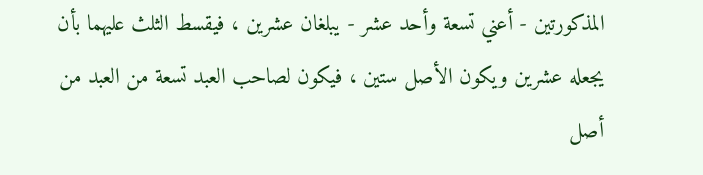المذكورتين - أعني تسعة وأحد عشر - يبلغان عشرين ، فيقسط الثلث عليهما بأن يجعله عشرين ويكون الأصل ستين ، فيكون لصاحب العبد تسعة من العبد من أصل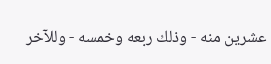عشرين منه - وذلك ربعه وخمسه - وللآخر